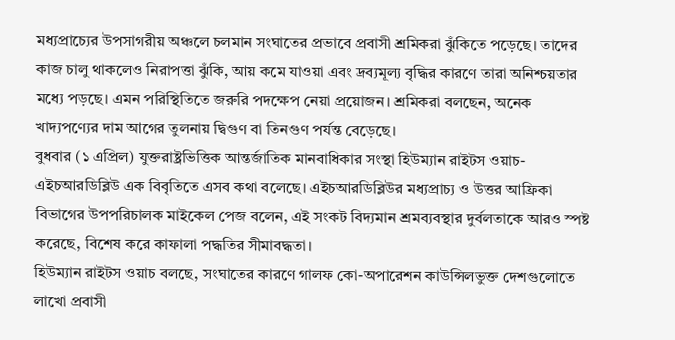মধ্যপ্রাচ্যের উপসাগরীয় অঞ্চলে চলমান সংঘাতের প্রভাবে প্রবাসী শ্রমিকরা ঝুঁকিতে পড়েছে। তাদের কাজ চালু থাকলেও নিরাপত্তা ঝুঁকি, আয় কমে যাওয়া এবং দ্রব্যমূল্য বৃদ্ধির কারণে তারা অনিশ্চয়তার মধ্যে পড়ছে। এমন পরিস্থিতিতে জরুরি পদক্ষেপ নেয়া প্রয়োজন। শ্রমিকরা বলছেন, অনেক খাদ্যপণ্যের দাম আগের তুলনায় দ্বিগুণ বা তিনগুণ পর্যন্ত বেড়েছে।
বুধবার (১ এপ্রিল) যুক্তরাষ্ট্রভিত্তিক আন্তর্জাতিক মানবাধিকার সংস্থা হিউম্যান রাইটস ওয়াচ-এইচআরডিব্লিউ এক বিবৃতিতে এসব কথা বলেছে। এইচআরডিব্লিউর মধ্যপ্রাচ্য ও উত্তর আফ্রিকা বিভাগের উপপরিচালক মাইকেল পেজ বলেন, এই সংকট বিদ্যমান শ্রমব্যবস্থার দুর্বলতাকে আরও স্পষ্ট করেছে, বিশেষ করে কাফালা পদ্ধতির সীমাবদ্ধতা।
হিউম্যান রাইটস ওয়াচ বলছে, সংঘাতের কারণে গালফ কো-অপারেশন কাউন্সিলভুক্ত দেশগুলোতে লাখো প্রবাসী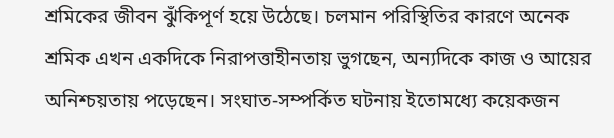শ্রমিকের জীবন ঝুঁকিপূর্ণ হয়ে উঠেছে। চলমান পরিস্থিতির কারণে অনেক শ্রমিক এখন একদিকে নিরাপত্তাহীনতায় ভুগছেন, অন্যদিকে কাজ ও আয়ের অনিশ্চয়তায় পড়েছেন। সংঘাত-সম্পর্কিত ঘটনায় ইতোমধ্যে কয়েকজন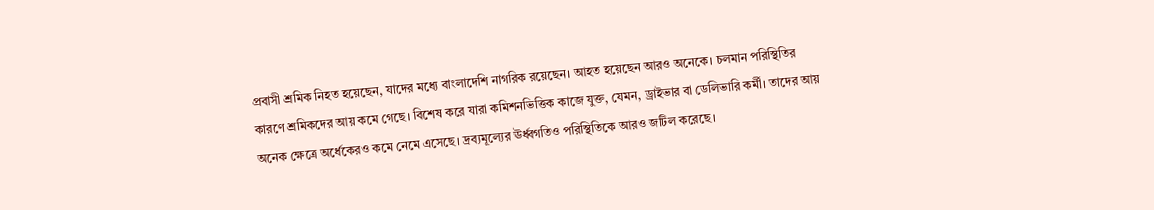প্রবাসী শ্রমিক নিহত হয়েছেন, যাদের মধ্যে বাংলাদেশি নাগরিক রয়েছেন। আহত হয়েছেন আরও অনেকে। চলমান পরিস্থিতির কারণে শ্রমিকদের আয় কমে গেছে। বিশেষ করে যারা কমিশনভিত্তিক কাজে যুক্ত, যেমন, ড্রাইভার বা ডেলিভারি কর্মী। তাদের আয় অনেক ক্ষেত্রে অর্ধেকেরও কমে নেমে এসেছে। দ্রব্যমূল্যের ঊর্ধ্বগতিও পরিস্থিতিকে আরও জটিল করেছে।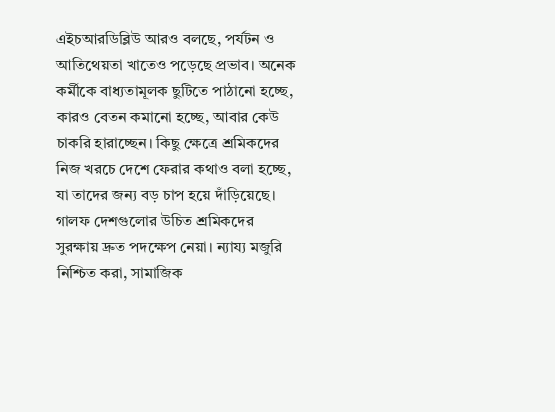এইচআরডিব্লিউ আরও বলছে, পর্যটন ও আতিথেয়তা খাতেও পড়েছে প্রভাব। অনেক কর্মীকে বাধ্যতামূলক ছুটিতে পাঠানো হচ্ছে, কারও বেতন কমানো হচ্ছে, আবার কেউ চাকরি হারাচ্ছেন। কিছু ক্ষেত্রে শ্রমিকদের নিজ খরচে দেশে ফেরার কথাও বলা হচ্ছে, যা তাদের জন্য বড় চাপ হয়ে দাঁড়িয়েছে। গালফ দেশগুলোর উচিত শ্রমিকদের সুরক্ষায় দ্রুত পদক্ষেপ নেয়া। ন্যায্য মজুরি নিশ্চিত করা, সামাজিক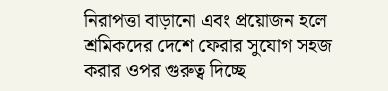নিরাপত্তা বাড়ানো এবং প্রয়োজন হলে শ্রমিকদের দেশে ফেরার সুযোগ সহজ করার ওপর গুরুত্ব দিচ্ছে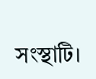সংস্থাটি।